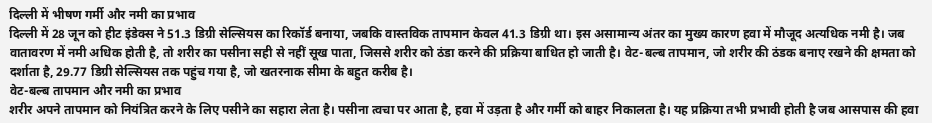दिल्ली में भीषण गर्मी और नमी का प्रभाव
दिल्ली में 28 जून को हीट इंडेक्स ने 51.3 डिग्री सेल्सियस का रिकॉर्ड बनाया, जबकि वास्तविक तापमान केवल 41.3 डिग्री था। इस असामान्य अंतर का मुख्य कारण हवा में मौजूद अत्यधिक नमी है। जब वातावरण में नमी अधिक होती है, तो शरीर का पसीना सही से नहीं सूख पाता, जिससे शरीर को ठंडा करने की प्रक्रिया बाधित हो जाती है। वेट-बल्ब तापमान, जो शरीर की ठंडक बनाए रखने की क्षमता को दर्शाता है, 29.77 डिग्री सेल्सियस तक पहुंच गया है, जो खतरनाक सीमा के बहुत करीब है।
वेट-बल्ब तापमान और नमी का प्रभाव
शरीर अपने तापमान को नियंत्रित करने के लिए पसीने का सहारा लेता है। पसीना त्वचा पर आता है, हवा में उड़ता है और गर्मी को बाहर निकालता है। यह प्रक्रिया तभी प्रभावी होती है जब आसपास की हवा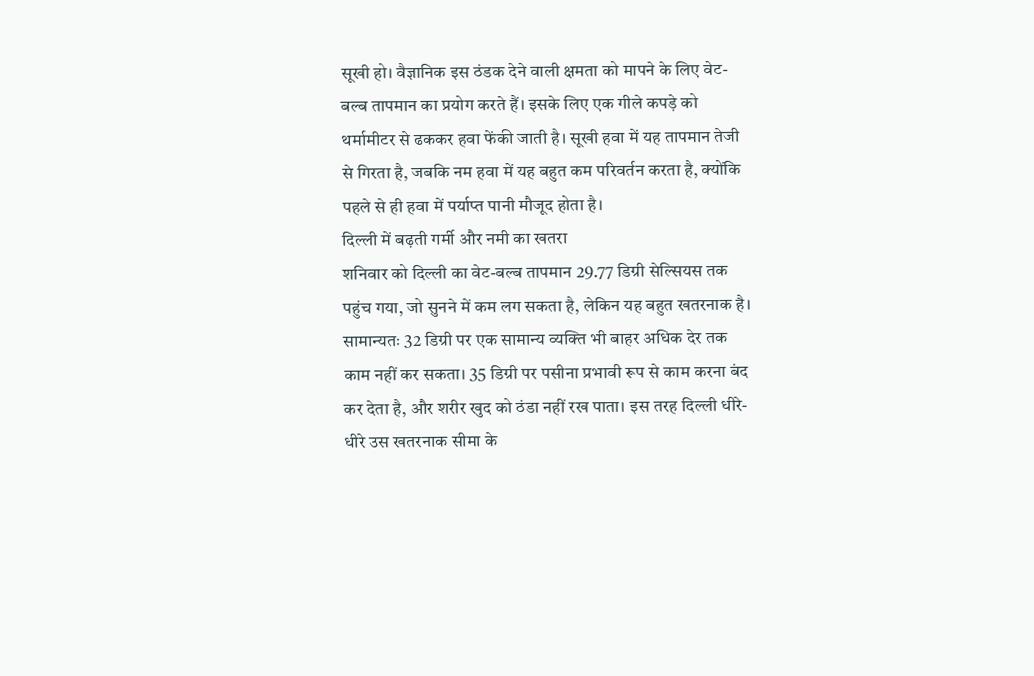सूखी हो। वैज्ञानिक इस ठंडक देने वाली क्षमता को मापने के लिए वेट-बल्ब तापमान का प्रयोग करते हैं। इसके लिए एक गीले कपड़े को थर्मामीटर से ढककर हवा फेंकी जाती है। सूखी हवा में यह तापमान तेजी से गिरता है, जबकि नम हवा में यह बहुत कम परिवर्तन करता है, क्योंकि पहले से ही हवा में पर्याप्त पानी मौजूद होता है।
दिल्ली में बढ़ती गर्मी और नमी का खतरा
शनिवार को दिल्ली का वेट-बल्ब तापमान 29.77 डिग्री सेल्सियस तक पहुंच गया, जो सुनने में कम लग सकता है, लेकिन यह बहुत खतरनाक है। सामान्यतः 32 डिग्री पर एक सामान्य व्यक्ति भी बाहर अधिक देर तक काम नहीं कर सकता। 35 डिग्री पर पसीना प्रभावी रूप से काम करना बंद कर देता है, और शरीर खुद को ठंडा नहीं रख पाता। इस तरह दिल्ली धीरे-धीरे उस खतरनाक सीमा के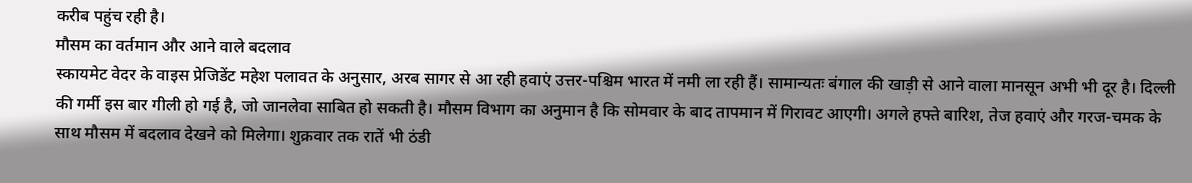करीब पहुंच रही है।
मौसम का वर्तमान और आने वाले बदलाव
स्कायमेट वेदर के वाइस प्रेजिडेंट महेश पलावत के अनुसार, अरब सागर से आ रही हवाएं उत्तर-पश्चिम भारत में नमी ला रही हैं। सामान्यतः बंगाल की खाड़ी से आने वाला मानसून अभी भी दूर है। दिल्ली की गर्मी इस बार गीली हो गई है, जो जानलेवा साबित हो सकती है। मौसम विभाग का अनुमान है कि सोमवार के बाद तापमान में गिरावट आएगी। अगले हफ्ते बारिश, तेज हवाएं और गरज-चमक के साथ मौसम में बदलाव देखने को मिलेगा। शुक्रवार तक रातें भी ठंडी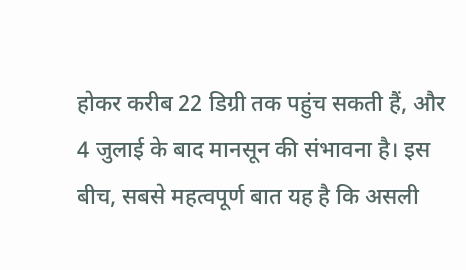होकर करीब 22 डिग्री तक पहुंच सकती हैं, और 4 जुलाई के बाद मानसून की संभावना है। इस बीच, सबसे महत्वपूर्ण बात यह है कि असली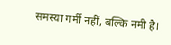समस्या गर्मी नहीं, बल्कि नमी है।